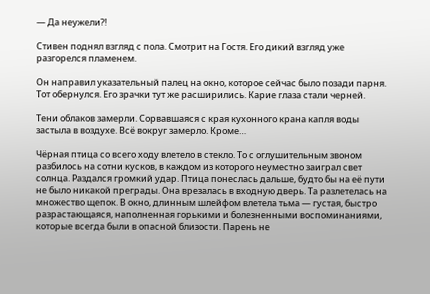— Да неужели?!

Стивен поднял взгляд с пола. Смотрит на Гостя. Его дикий взгляд уже разгорелся пламенем.

Он направил указательный палец на окно, которое сейчас было позади парня. Тот обернулся. Его зрачки тут же расширились. Карие глаза стали черней.

Тени облаков замерли. Сорвавшаяся с края кухонного крана капля воды застыла в воздухе. Всё вокруг замерло. Кроме…

Чёрная птица со всего ходу влетело в стекло. То с оглушительным звоном разбилось на сотни кусков, в каждом из которого неуместно заиграл свет солнца. Раздался громкий удар. Птица понеслась дальше, будто бы на её пути не было никакой преграды. Она врезалась в входную дверь. Та разлетелась на множество щепок. В окно, длинным шлейфом влетела тьма — густая, быстро разрастающаяся, наполненная горькими и болезненными воспоминаниями, которые всегда были в опасной близости. Парень не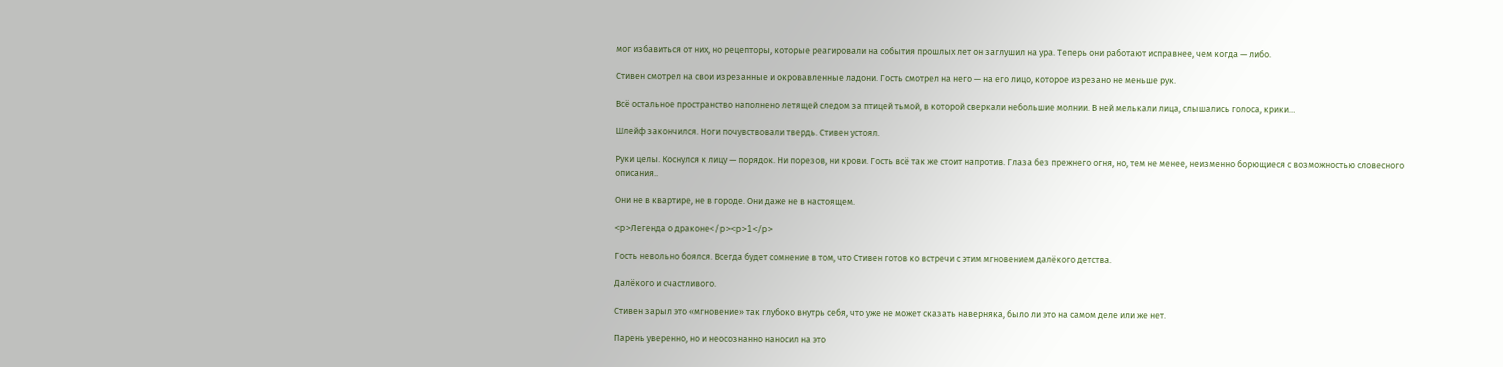мог избавиться от них, но рецепторы, которые реагировали на события прошлых лет он заглушил на ура. Теперь они работают исправнее, чем когда — либо.

Стивен смотрел на свои изрезанные и окровавленные ладони. Гость смотрел на него — на его лицо, которое изрезано не меньше рук.

Всё остальное пространство наполнено летящей следом за птицей тьмой, в которой сверкали небольшие молнии. В ней мелькали лица, слышались голоса, крики…

Шлейф закончился. Ноги почувствовали твердь. Стивен устоял.

Руки целы. Коснулся к лицу — порядок. Ни порезов, ни крови. Гость всё так же стоит напротив. Глаза без прежнего огня, но, тем не менее, неизменно борющиеся с возможностью словесного описания..

Они не в квартире, не в городе. Они даже не в настоящем.

<p>Легенда о драконе</p><p>1</p>

Гость невольно боялся. Всегда будет сомнение в том, что Стивен готов ко встречи с этим мгновением далёкого детства.

Далёкого и счастливого.

Стивен зарыл это «мгновение» так глубоко внутрь себя, что уже не может сказать наверняка, было ли это на самом деле или же нет.

Парень уверенно, но и неосознанно наносил на это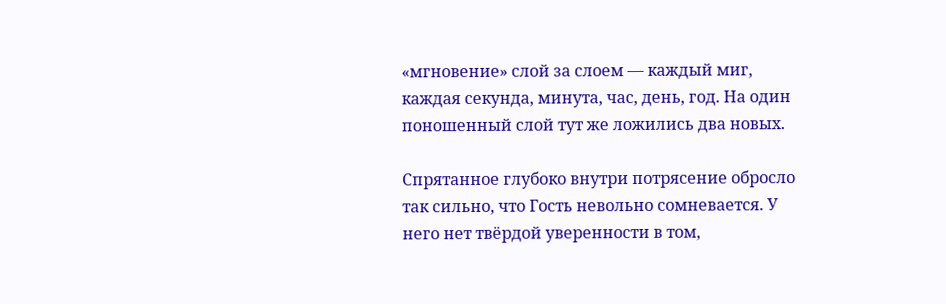«мгновение» слой за слоем — каждый миг, каждая секунда, минута, час, день, год. На один поношенный слой тут же ложились два новых.

Спрятанное глубоко внутри потрясение обросло так сильно, что Гость невольно сомневается. У него нет твёрдой уверенности в том,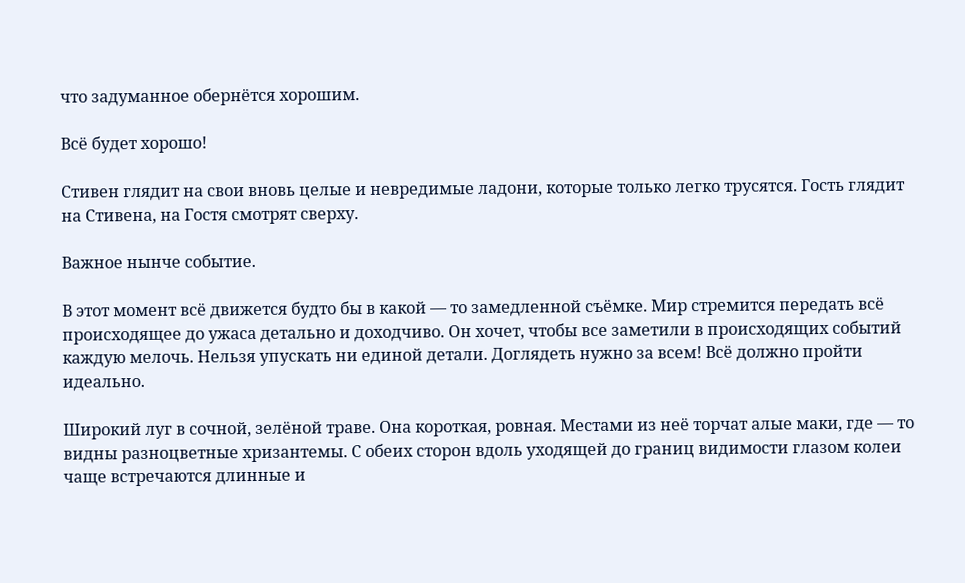что задуманное обернётся хорошим.

Всё будет хорошо!

Стивен глядит на свои вновь целые и невредимые ладони, которые только легко трусятся. Гость глядит на Стивена, на Гостя смотрят сверху.

Важное нынче событие.

В этот момент всё движется будто бы в какой — то замедленной съёмке. Мир стремится передать всё происходящее до ужаса детально и доходчиво. Он хочет, чтобы все заметили в происходящих событий каждую мелочь. Нельзя упускать ни единой детали. Доглядеть нужно за всем! Всё должно пройти идеально.

Широкий луг в сочной, зелёной траве. Она короткая, ровная. Местами из неё торчат алые маки, где — то видны разноцветные хризантемы. С обеих сторон вдоль уходящей до границ видимости глазом колеи чаще встречаются длинные и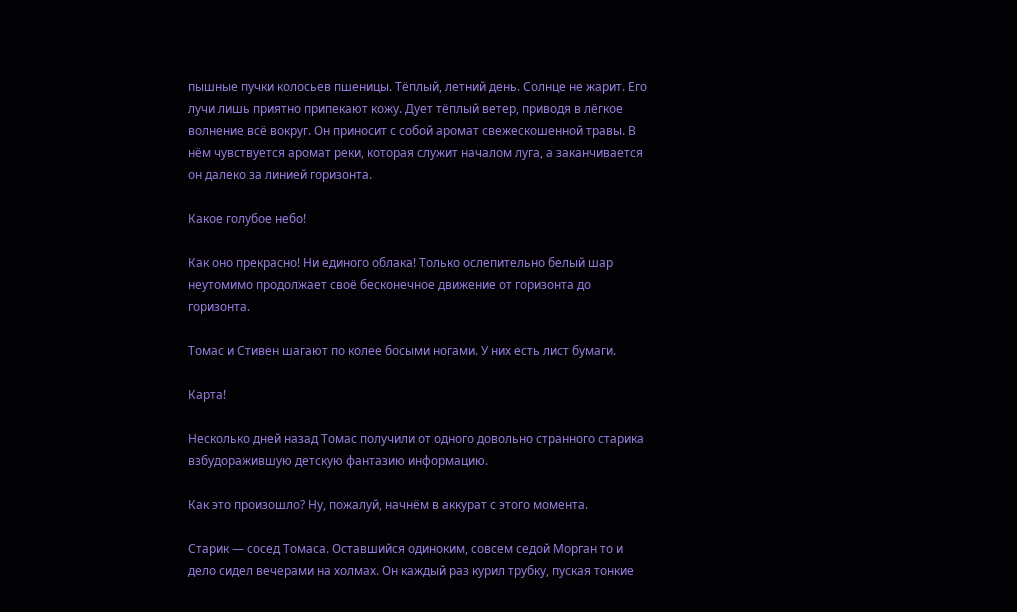пышные пучки колосьев пшеницы. Тёплый, летний день. Солнце не жарит. Его лучи лишь приятно припекают кожу. Дует тёплый ветер, приводя в лёгкое волнение всё вокруг. Он приносит с собой аромат свежескошенной травы. В нём чувствуется аромат реки, которая служит началом луга, а заканчивается он далеко за линией горизонта.

Какое голубое небо!

Как оно прекрасно! Ни единого облака! Только ослепительно белый шар неутомимо продолжает своё бесконечное движение от горизонта до горизонта.

Томас и Стивен шагают по колее босыми ногами. У них есть лист бумаги.

Карта!

Несколько дней назад Томас получили от одного довольно странного старика взбудоражившую детскую фантазию информацию.

Как это произошло? Ну, пожалуй, начнём в аккурат с этого момента.

Старик — сосед Томаса. Оставшийся одиноким, совсем седой Морган то и дело сидел вечерами на холмах. Он каждый раз курил трубку, пуская тонкие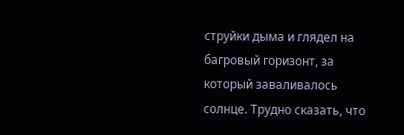струйки дыма и глядел на багровый горизонт, за который заваливалось солнце. Трудно сказать, что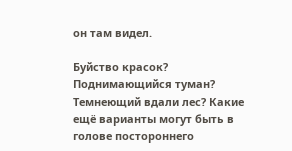он там видел.

Буйство красок? Поднимающийся туман? Темнеющий вдали лес? Какие ещё варианты могут быть в голове постороннего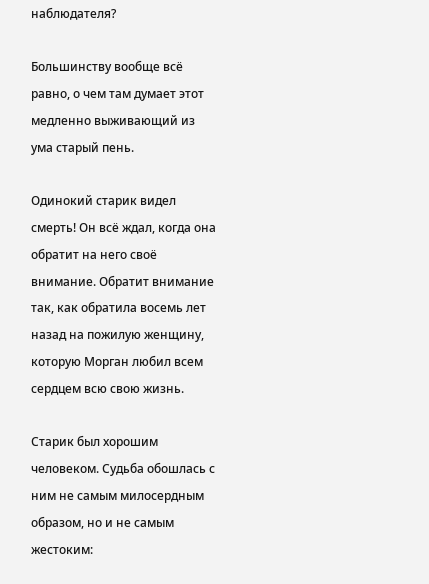наблюдателя?

Большинству вообще всё равно, о чем там думает этот медленно выживающий из ума старый пень.

Одинокий старик видел смерть! Он всё ждал, когда она обратит на него своё внимание. Обратит внимание так, как обратила восемь лет назад на пожилую женщину, которую Морган любил всем сердцем всю свою жизнь.

Старик был хорошим человеком. Судьба обошлась с ним не самым милосердным образом, но и не самым жестоким: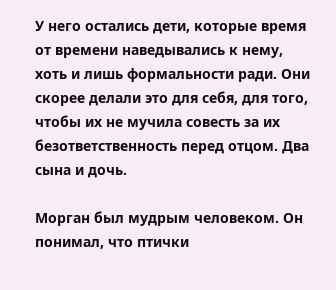У него остались дети, которые время от времени наведывались к нему, хоть и лишь формальности ради. Они скорее делали это для себя, для того, чтобы их не мучила совесть за их безответственность перед отцом. Два сына и дочь.

Морган был мудрым человеком. Он понимал, что птички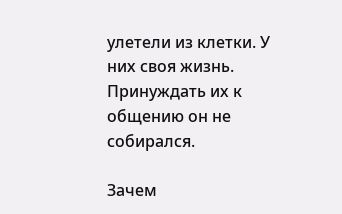улетели из клетки. У них своя жизнь. Принуждать их к общению он не собирался.

Зачем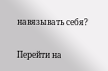навязывать себя?

Перейти на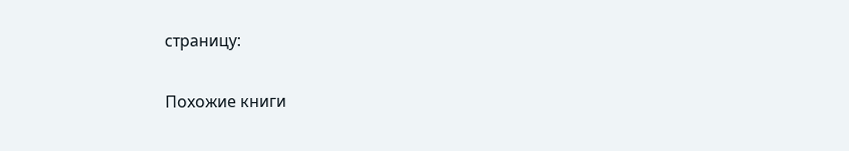страницу:

Похожие книги